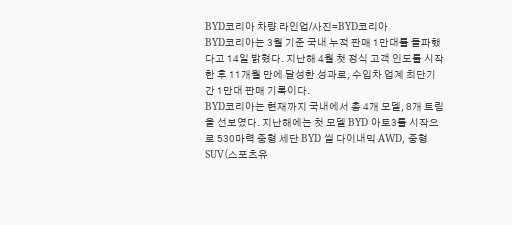BYD코리아 차량 라인업/사진=BYD코리아
BYD코리아는 3월 기준 국내 누적 판매 1만대를 돌파했다고 14일 밝혔다. 지난해 4월 첫 정식 고객 인도를 시작한 후 11개월 만에 달성한 성과로, 수입차 업계 최단기간 1만대 판매 기록이다.
BYD코리아는 현재까지 국내에서 총 4개 모델, 8개 트림을 선보였다. 지난해에는 첫 모델 BYD 아토3를 시작으로 530마력 중형 세단 BYD 씰 다이내믹 AWD, 중형 SUV(스포츠유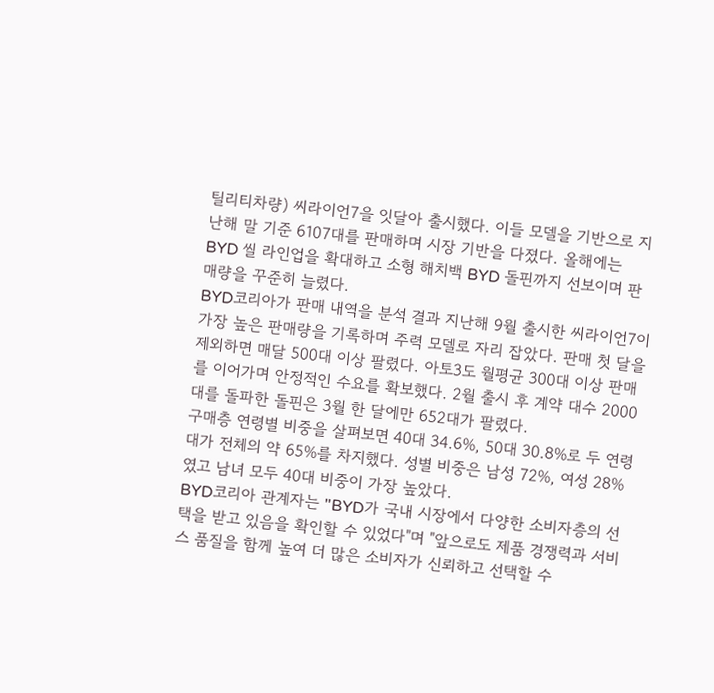틸리티차량) 씨라이언7을 잇달아 출시했다. 이들 모델을 기반으로 지난해 말 기준 6107대를 판매하며 시장 기반을 다졌다. 올해에는 BYD 씰 라인업을 확대하고 소형 해치백 BYD 돌핀까지 선보이며 판매량을 꾸준히 늘렸다.
BYD코리아가 판매 내역을 분석 결과 지난해 9월 출시한 씨라이언7이 가장 높은 판매량을 기록하며 주력 모델로 자리 잡았다. 판매 첫 달을 제외하면 매달 500대 이상 팔렸다. 아토3도 월평균 300대 이상 판매를 이어가며 안정적인 수요를 확보했다. 2월 출시 후 계약 대수 2000대를 돌파한 돌핀은 3월 한 달에만 652대가 팔렸다.
구매층 연령별 비중을 살펴보면 40대 34.6%, 50대 30.8%로 두 연령대가 전체의 약 65%를 차지했다. 성별 비중은 남성 72%, 여성 28%였고 남녀 모두 40대 비중이 가장 높았다.
BYD코리아 관계자는 "BYD가 국내 시장에서 다양한 소비자층의 선택을 받고 있음을 확인할 수 있었다"며 "앞으로도 제품 경쟁력과 서비스 품질을 함께 높여 더 많은 소비자가 신뢰하고 선택할 수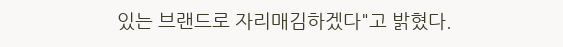있는 브랜드로 자리매김하겠다"고 밝혔다.